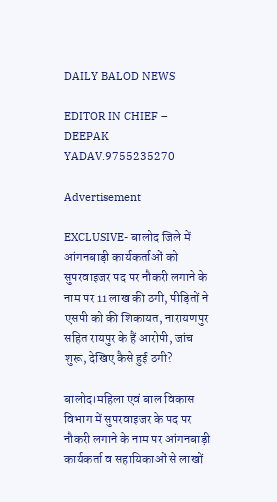DAILY BALOD NEWS

EDITOR IN CHIEF – DEEPAK YADAV.9755235270

Advertisement

EXCLUSIVE- बालोद जिले में आंगनबाड़ी कार्यकर्ताओं को सुपरवाइजर पद पर नौकरी लगाने के नाम पर 11 लाख की ठगी, पीड़ितों ने एसपी को की शिकायत, नारायणपुर सहित रायपुर के हैं आरोपी, जांच शुरू, देखिए कैसे हुई ठगी?

बालोद।महिला एवं बाल विकास विभाग में सुपरवाइजर के पद पर नौकरी लगाने के नाम पर आंगनबाड़ी कार्यकर्ता व सहायिकाओं से लाखों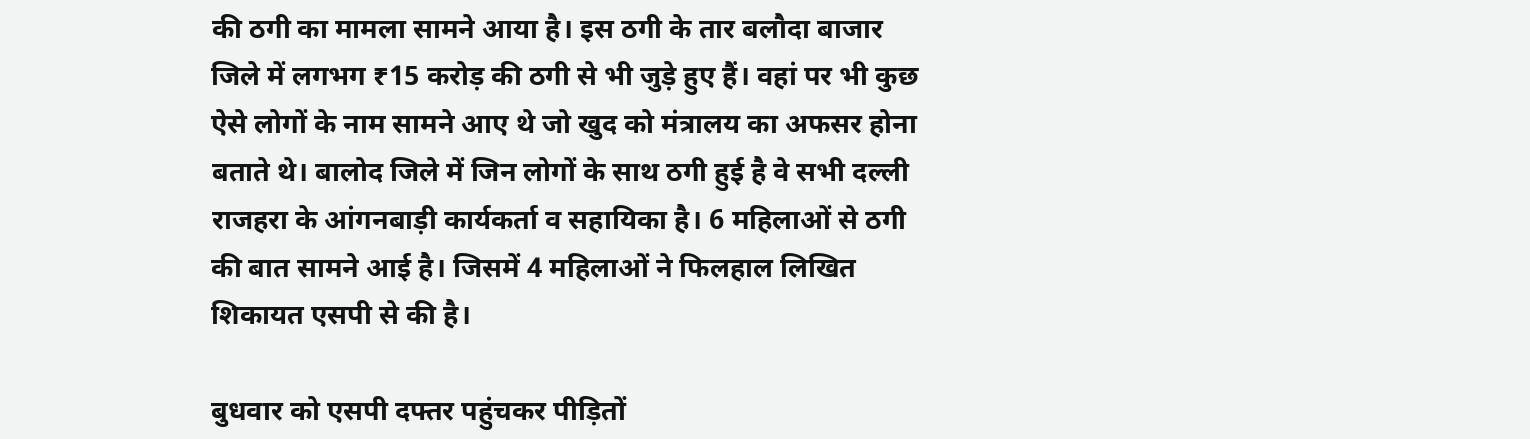की ठगी का मामला सामने आया है। इस ठगी के तार बलौदा बाजार जिले में लगभग ₹15 करोड़ की ठगी से भी जुड़े हुए हैं। वहां पर भी कुछ ऐसे लोगों के नाम सामने आए थे जो खुद को मंत्रालय का अफसर होना बताते थे। बालोद जिले में जिन लोगों के साथ ठगी हुई है वे सभी दल्ली राजहरा के आंगनबाड़ी कार्यकर्ता व सहायिका है। 6 महिलाओं से ठगी की बात सामने आई है। जिसमें 4 महिलाओं ने फिलहाल लिखित शिकायत एसपी से की है।

बुधवार को एसपी दफ्तर पहुंचकर पीड़ितों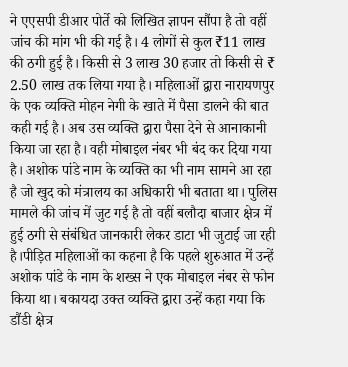ने एएसपी डीआर पोर्ते को लिखित ज्ञापन सौंपा है तो वहीं जांच की मांग भी की गई है। 4 लोगों से कुल ₹11 लाख की ठगी हुई है। किसी से 3 लाख 30 हजार तो किसी से ₹ 2.50 लाख तक लिया गया है। महिलाओं द्वारा नारायणपुर के एक व्यक्ति मोहन नेगी के खाते में पैसा डालने की बात कही गई है। अब उस व्यक्ति द्वारा पैसा देने से आनाकानी किया जा रहा है। वही मोबाइल नंबर भी बंद कर दिया गया है। अशोक पांडे नाम के व्यक्ति का भी नाम सामने आ रहा है जो खुद को मंत्रालय का अधिकारी भी बताता था। पुलिस मामले की जांच में जुट गई है तो वहीं बलौदा बाजार क्षेत्र में हुई ठगी से संबंधित जानकारी लेकर डाटा भी जुटाई जा रही है।पीड़ित महिलाओं का कहना है कि पहले शुरुआत में उन्हें अशोक पांडे के नाम के शख्स ने एक मोबाइल नंबर से फोन किया था। बकायदा उक्त व्यक्ति द्वारा उन्हें कहा गया कि डौंडी क्षेत्र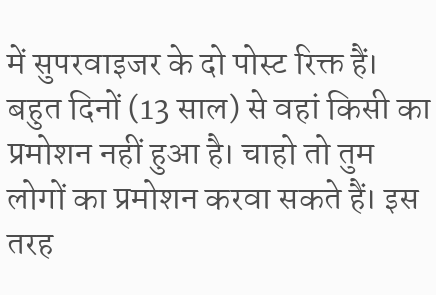में सुपरवाइजर के दो पोस्ट रिक्त हैं। बहुत दिनों (13 साल) से वहां किसी का प्रमोशन नहीं हुआ है। चाहो तो तुम लोगों का प्रमोशन करवा सकते हैं। इस तरह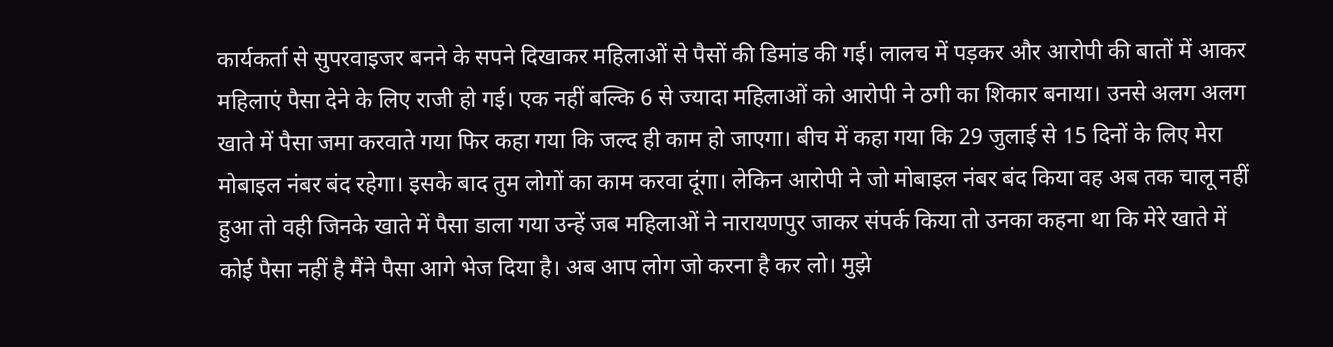कार्यकर्ता से सुपरवाइजर बनने के सपने दिखाकर महिलाओं से पैसों की डिमांड की गई। लालच में पड़कर और आरोपी की बातों में आकर महिलाएं पैसा देने के लिए राजी हो गई। एक नहीं बल्कि 6 से ज्यादा महिलाओं को आरोपी ने ठगी का शिकार बनाया। उनसे अलग अलग खाते में पैसा जमा करवाते गया फिर कहा गया कि जल्द ही काम हो जाएगा। बीच में कहा गया कि 29 जुलाई से 15 दिनों के लिए मेरा मोबाइल नंबर बंद रहेगा। इसके बाद तुम लोगों का काम करवा दूंगा। लेकिन आरोपी ने जो मोबाइल नंबर बंद किया वह अब तक चालू नहीं हुआ तो वही जिनके खाते में पैसा डाला गया उन्हें जब महिलाओं ने नारायणपुर जाकर संपर्क किया तो उनका कहना था कि मेरे खाते में कोई पैसा नहीं है मैंने पैसा आगे भेज दिया है। अब आप लोग जो करना है कर लो। मुझे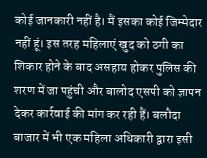कोई जानकारी नहीं है। मैं इसका कोई जिम्मेदार नहीं हूं। इस तरह महिलाएं खुद को ठगी का शिकार होने के बाद असहाय होकर पुलिस की शरण में जा पहुंची और बालोद एसपी को ज्ञापन देकर कार्रवाई की मांग कर रही हैं। बलौदा बाजार में भी एक महिला अधिकारी द्वारा इसी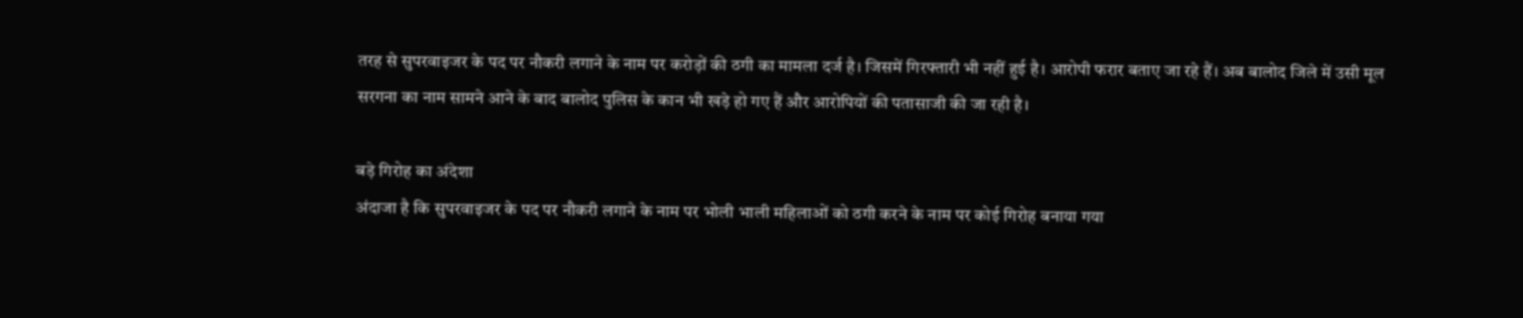तरह से सुपरवाइजर के पद पर नौकरी लगाने के नाम पर करोड़ों की ठगी का मामला दर्ज है। जिसमें गिरफ्तारी भी नहीं हुई है। आरोपी फरार बताए जा रहे हैं। अब बालोद जिले में उसी मूल सरगना का नाम सामने आने के बाद बालोद पुलिस के कान भी खड़े हो गए हैं और आरोपियों की पतासाजी की जा रही है।

बड़े गिरोह का अंदेशा
अंदाजा है कि सुपरवाइजर के पद पर नौकरी लगाने के नाम पर भोली भाली महिलाओं को ठगी करने के नाम पर कोई गिरोह बनाया गया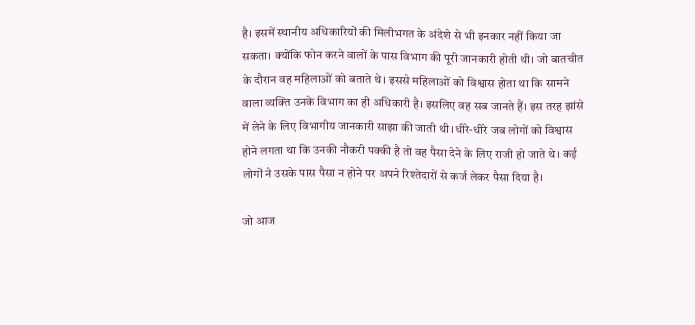है। इसमें स्थानीय अधिकारियों की मिलीभगत के अंदेशे से भी इनकार नहीं किया जा सकता। क्योंकि फोन करने वालों के पास विभाग की पूरी जानकारी होती थी। जो बातचीत के दौरान वह महिलाओं को बताते थे। इससे महिलाओं को विश्वास होता था कि सामने वाला व्यक्ति उनके विभाग का ही अधिकारी है। इसलिए वह सब जानते हैं। इस तरह झांसे में लेने के लिए विभागीय जानकारी साझा की जाती थी ।धीरे-धीरे जब लोगों को विश्वास होने लगता था कि उनकी नौकरी पक्की है तो वह पैसा देने के लिए राजी हो जाते थे। कई लोगों ने उसके पास पैसा न होने पर अपने रिश्तेदारों से कर्ज लेकर पैसा दिया है।

जो आज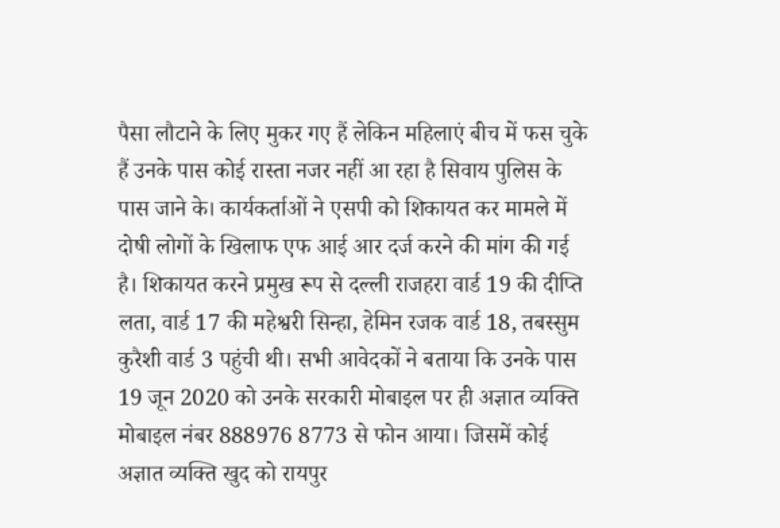पैसा लौटाने के लिए मुकर गए हैं लेकिन महिलाएं बीच में फस चुके हैं उनके पास कोई रास्ता नजर नहीं आ रहा है सिवाय पुलिस के पास जाने के। कार्यकर्ताओं ने एसपी को शिकायत कर मामले में दोषी लोगों के खिलाफ एफ आई आर दर्ज करने की मांग की गई है। शिकायत करने प्रमुख रूप से दल्ली राजहरा वार्ड 19 की दीप्ति लता, वार्ड 17 की महेश्वरी सिन्हा, हेमिन रजक वार्ड 18, तबस्सुम कुरैशी वार्ड 3 पहुंची थी। सभी आवेदकों ने बताया कि उनके पास 19 जून 2020 को उनके सरकारी मोबाइल पर ही अज्ञात व्यक्ति मोबाइल नंबर 888976 8773 से फोन आया। जिसमें कोई अज्ञात व्यक्ति खुद को रायपुर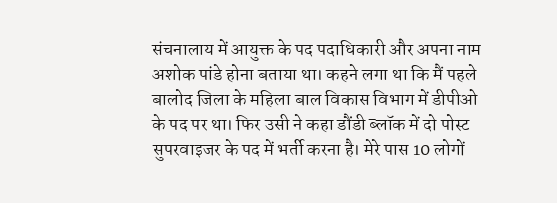संचनालाय में आयुक्त के पद पदाधिकारी और अपना नाम अशोक पांडे होना बताया था। कहने लगा था कि मैं पहले बालोद जिला के महिला बाल विकास विभाग में डीपीओ के पद पर था। फिर उसी ने कहा डौंडी ब्लॉक में दो पोस्ट सुपरवाइजर के पद में भर्ती करना है। मेरे पास 10 लोगों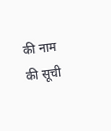की नाम की सूची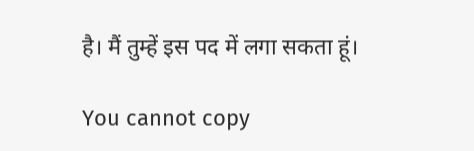है। मैं तुम्हें इस पद में लगा सकता हूं।

You cannot copy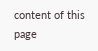content of this page